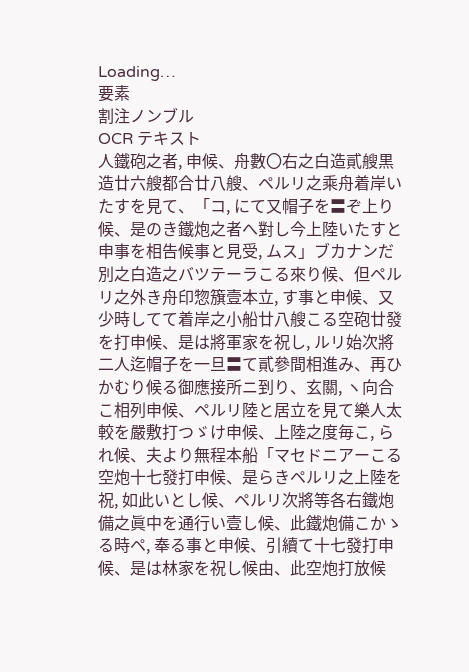Loading…
要素
割注ノンブル
OCR テキスト
人鐵砲之者, 申候、舟數〇右之白造貳艘黒造廿六艘都合廿八艘、ペルリ之乘舟着岸いたすを見て、「コ, にて又帽子を〓ぞ上り候、是のき鐵炮之者へ對し今上陸いたすと申事を相告候事と見受, ムス」ブカナンだ別之白造之バツテーラこる來り候、但ペルリ之外き舟印惣籏壹本立, す事と申候、又少時してて着岸之小船廿八艘こる空砲廿發を打申候、是は將軍家を祝し, ルリ始次將二人迄帽子を一旦〓て貳參間相進み、再ひかむり候る御應接所ニ到り、玄關, ヽ向合こ相列申候、ペルリ陸と居立を見て樂人太較を嚴敷打つゞけ申候、上陸之度毎こ, られ候、夫より無程本船「マセドニアーこる空炮十七發打申候、是らきペルリ之上陸を祝, 如此いとし候、ペルリ次將等各右鐵炮備之眞中を通行い壹し候、此鐵炮備こかゝる時ペ, 奉る事と申候、引續て十七發打申候、是は林家を祝し候由、此空炮打放候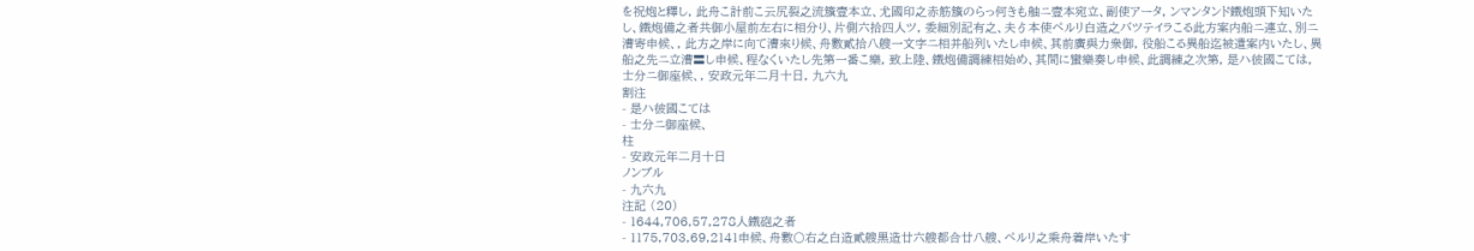を祝炮と釋し, 此舟こ計前こ云尻裂之流籏壹本立、尤國印之赤筋籏のらっ何きも舳ニ壹本宛立、副使アータ, ンマンタンド鐵炮頭下知いたし、鐵炮備之者共御小屋前左右に相分り、片側六拾四人ツ, 委細別記有之、夫ゟ本使ペルリ白造之バツテイラこる此方案内船ニ連立、別ニ漕寄申候、, 此方之岸に向て漕來り候、舟數貳拾八艘一文字ニ相并船列いたし申候、其前廣與力衆御, 役船こる異船迄被遣案内いたし、異船之先ニ立漕〓し申候、程なくいたし先第一番こ樂, 致上陸、鐵炮備調練相始め、其間に蠻樂奏し申候、此調練之次第, 是ハ彼國こては, 士分ニ御座候、, 安政元年二月十日, 九六九
割注
- 是ハ彼國こては
- 士分ニ御座候、
柱
- 安政元年二月十日
ノンブル
- 九六九
注記 (20)
- 1644,706,57,278人鐵砲之者
- 1175,703,69,2141申候、舟數〇右之白造貳艘黒造廿六艘都合廿八艘、ペルリ之乘舟着岸いたす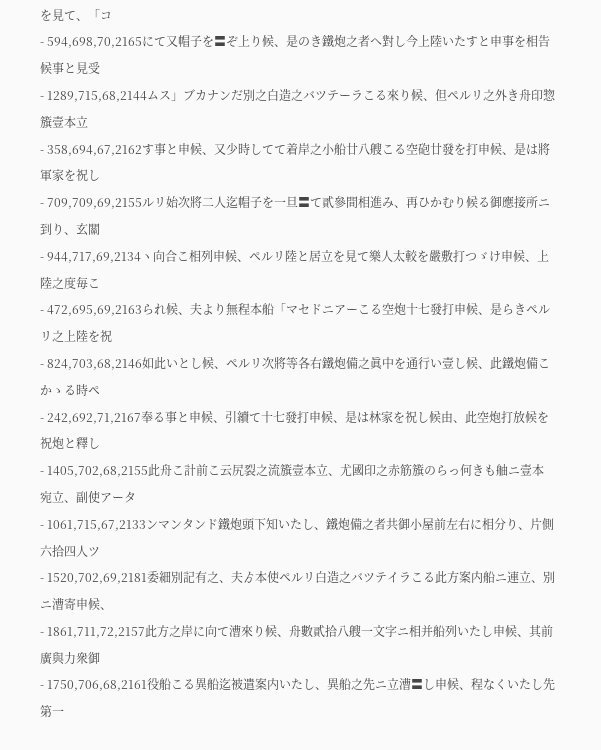を見て、「コ
- 594,698,70,2165にて又帽子を〓ぞ上り候、是のき鐵炮之者へ對し今上陸いたすと申事を相告候事と見受
- 1289,715,68,2144ムス」ブカナンだ別之白造之バツテーラこる來り候、但ペルリ之外き舟印惣籏壹本立
- 358,694,67,2162す事と申候、又少時してて着岸之小船廿八艘こる空砲廿發を打申候、是は將軍家を祝し
- 709,709,69,2155ルリ始次將二人迄帽子を一旦〓て貳參間相進み、再ひかむり候る御應接所ニ到り、玄關
- 944,717,69,2134ヽ向合こ相列申候、ペルリ陸と居立を見て樂人太較を嚴敷打つゞけ申候、上陸之度毎こ
- 472,695,69,2163られ候、夫より無程本船「マセドニアーこる空炮十七發打申候、是らきペルリ之上陸を祝
- 824,703,68,2146如此いとし候、ペルリ次將等各右鐵炮備之眞中を通行い壹し候、此鐵炮備こかゝる時ペ
- 242,692,71,2167奉る事と申候、引續て十七發打申候、是は林家を祝し候由、此空炮打放候を祝炮と釋し
- 1405,702,68,2155此舟こ計前こ云尻裂之流籏壹本立、尤國印之赤筋籏のらっ何きも舳ニ壹本宛立、副使アータ
- 1061,715,67,2133ンマンタンド鐵炮頭下知いたし、鐵炮備之者共御小屋前左右に相分り、片側六拾四人ツ
- 1520,702,69,2181委細別記有之、夫ゟ本使ペルリ白造之バツテイラこる此方案内船ニ連立、別ニ漕寄申候、
- 1861,711,72,2157此方之岸に向て漕來り候、舟數貳拾八艘一文字ニ相并船列いたし申候、其前廣與力衆御
- 1750,706,68,2161役船こる異船迄被遣案内いたし、異船之先ニ立漕〓し申候、程なくいたし先第一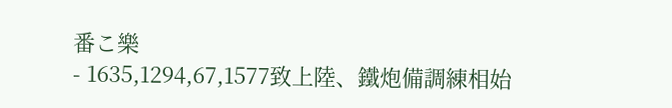番こ樂
- 1635,1294,67,1577致上陸、鐵炮備調練相始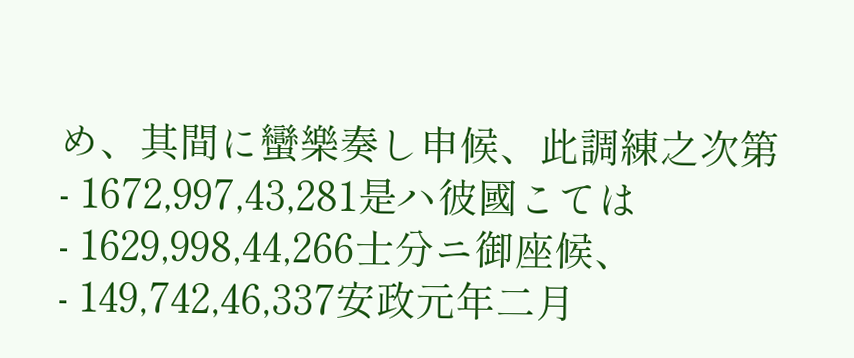め、其間に蠻樂奏し申候、此調練之次第
- 1672,997,43,281是ハ彼國こては
- 1629,998,44,266士分ニ御座候、
- 149,742,46,337安政元年二月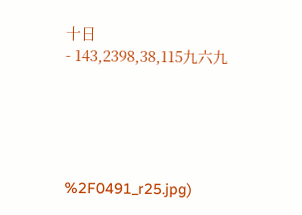十日
- 143,2398,38,115九六九





%2F0491_r25.jpg)